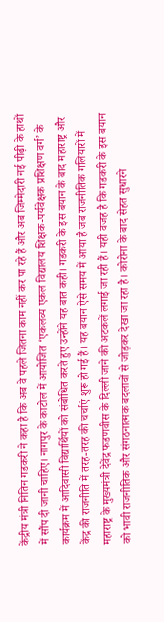केंद्रीय मंत्री नितिन गडकरी ने कहा है कि अब वे पहले जितना काम नहीं कर पा रहे हैं और अब जिम्मेदारी नई पीढ़ी के हाथों में सौंप दी जानी चाहिए। नागपुर के काटोल में आयोजित ‘एकलव्य एकल विद्यालय शिक्षक-पर्यवेक्षक प्रशिक्षण वर्ग’ के कार्यक्रम में आदिवासी विद्यार्थियों को संबोधित करते हुए उन्होंने यह बात कही। गडकरी के इस बयान के बाद महाराष्ट्र और केंद्र की राजनीति में तरह-तरह की चर्चाएं शुरू हो गई हैं। यह बयान ऐसे समय में आया है जब राजनीतिक गलियारों में महाराष्ट्र के मुख्यमंत्री देवेंद्र फडणवीस के दिल्ली जाने की अटकलें लगाई जा रही हैं। यही वजह है कि गडकरी के इस बयान को भावी राजनीतिक और संगठनात्मक बदलावों से जोड़कर देखा जा रहा है। कोरोना के बाद सेहत सुधारने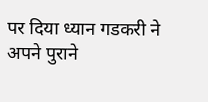पर दिया ध्यान गडकरी ने अपने पुराने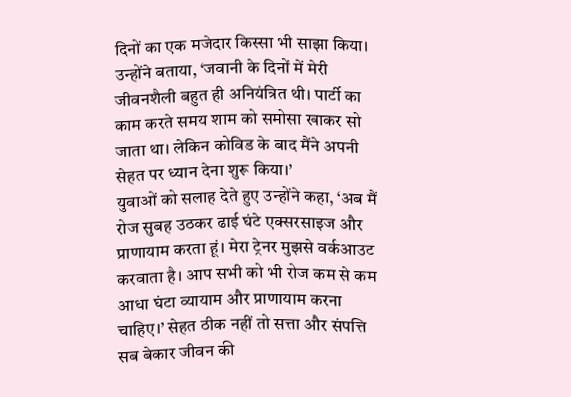दिनों का एक मजेदार किस्सा भी साझा किया। उन्होंने बताया, ‘जवानी के दिनों में मेरी जीवनशैली बहुत ही अनियंत्रित थी। पार्टी का काम करते समय शाम को समोसा खाकर सो जाता था। लेकिन कोविड के बाद मैंने अपनी सेहत पर ध्यान देना शुरू किया।’
युवाओं को सलाह देते हुए उन्होंने कहा, ‘अब मैं रोज सुबह उठकर ढाई घंटे एक्सरसाइज और प्राणायाम करता हूं। मेरा ट्रेनर मुझसे वर्कआउट करवाता है। आप सभी को भी रोज कम से कम आधा घंटा व्यायाम और प्राणायाम करना चाहिए।’ सेहत ठीक नहीं तो सत्ता और संपत्ति सब बेकार जीवन की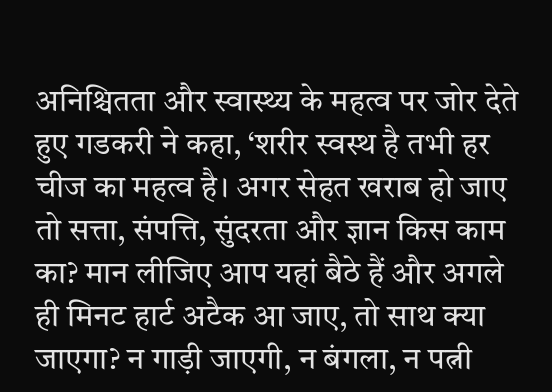अनिश्चितता और स्वास्थ्य के महत्व पर जोर देते हुए गडकरी ने कहा, ‘शरीर स्वस्थ है तभी हर चीज का महत्व है। अगर सेहत खराब हो जाए तो सत्ता, संपत्ति, सुंदरता और ज्ञान किस काम का? मान लीजिए आप यहां बैठे हैं और अगले ही मिनट हार्ट अटैक आ जाए, तो साथ क्या जाएगा? न गाड़ी जाएगी, न बंगला, न पत्नी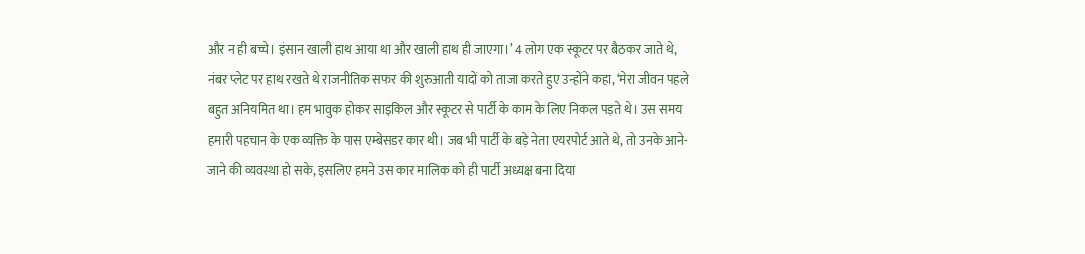और न ही बच्चे। इंसान खाली हाथ आया था और खाली हाथ ही जाएगा।’ 4 लोग एक स्कूटर पर बैठकर जाते थे, नंबर प्लेट पर हाथ रखते थे राजनीतिक सफर की शुरुआती यादों को ताजा करते हुए उन्होंने कहा, ‘मेरा जीवन पहले बहुत अनियमित था। हम भावुक होकर साइकिल और स्कूटर से पार्टी के काम के लिए निकल पड़ते थे। उस समय हमारी पहचान के एक व्यक्ति के पास एम्बेसडर कार थी। जब भी पार्टी के बड़े नेता एयरपोर्ट आते थे, तो उनके आने-जाने की व्यवस्था हो सके, इसलिए हमने उस कार मालिक को ही पार्टी अध्यक्ष बना दिया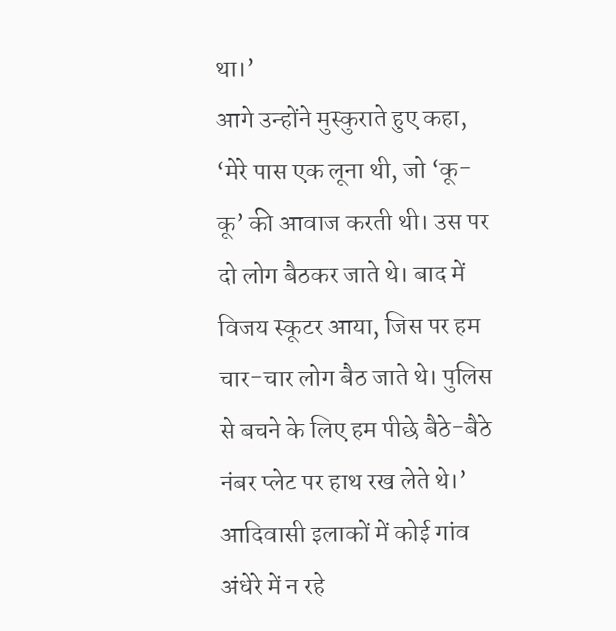था।’
आगे उन्होंने मुस्कुराते हुए कहा, ‘मेरे पास एक लूना थी, जो ‘कू-कू’ की आवाज करती थी। उस पर दो लोग बैठकर जाते थे। बाद में विजय स्कूटर आया, जिस पर हम चार-चार लोग बैठ जाते थे। पुलिस से बचने के लिए हम पीछे बैठे-बैठे नंबर प्लेट पर हाथ रख लेते थे।’ आदिवासी इलाकों में कोई गांव अंधेरे में न रहे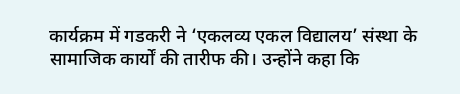कार्यक्रम में गडकरी ने ‘एकलव्य एकल विद्यालय’ संस्था के सामाजिक कार्यों की तारीफ की। उन्होंने कहा कि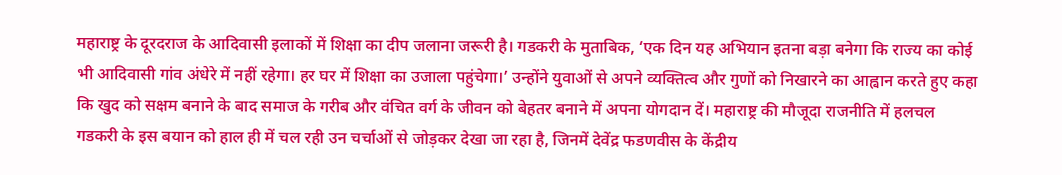महाराष्ट्र के दूरदराज के आदिवासी इलाकों में शिक्षा का दीप जलाना जरूरी है। गडकरी के मुताबिक, ‘एक दिन यह अभियान इतना बड़ा बनेगा कि राज्य का कोई भी आदिवासी गांव अंधेरे में नहीं रहेगा। हर घर में शिक्षा का उजाला पहुंचेगा।’ उन्होंने युवाओं से अपने व्यक्तित्व और गुणों को निखारने का आह्वान करते हुए कहा कि खुद को सक्षम बनाने के बाद समाज के गरीब और वंचित वर्ग के जीवन को बेहतर बनाने में अपना योगदान दें। महाराष्ट्र की मौजूदा राजनीति में हलचल गडकरी के इस बयान को हाल ही में चल रही उन चर्चाओं से जोड़कर देखा जा रहा है, जिनमें देवेंद्र फडणवीस के केंद्रीय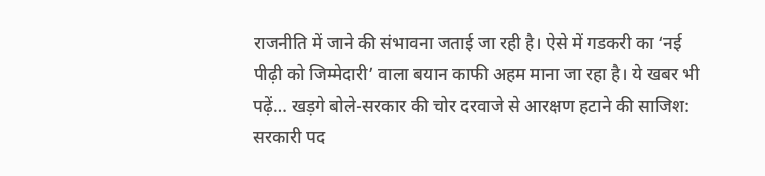राजनीति में जाने की संभावना जताई जा रही है। ऐसे में गडकरी का ‘नई पीढ़ी को जिम्मेदारी’ वाला बयान काफी अहम माना जा रहा है। ये खबर भी पढ़ें… खड़गे बोले-सरकार की चोर दरवाजे से आरक्षण हटाने की साजिश: सरकारी पद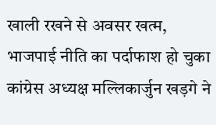खाली रखने से अवसर खत्म, भाजपाई नीति का पर्दाफाश हो चुका कांग्रेस अध्यक्ष मल्लिकार्जुन खड़गे ने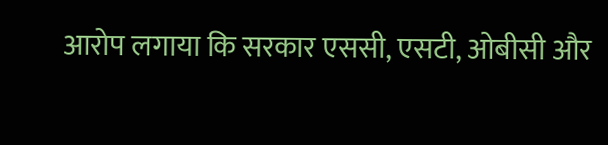आरोप लगाया कि सरकार एससी, एसटी, ओबीसी और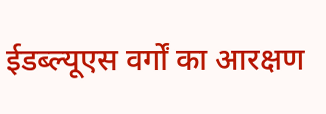ईडब्ल्यूएस वर्गों का आरक्षण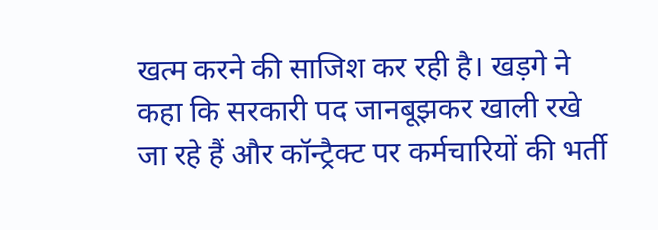खत्म करने की साजिश कर रही है। खड़गे ने कहा कि सरकारी पद जानबूझकर खाली रखे जा रहे हैं और कॉन्ट्रैक्ट पर कर्मचारियों की भर्ती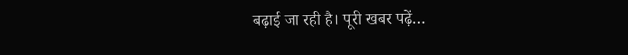बढ़ाई जा रही है। पूरी खबर पढ़ें…